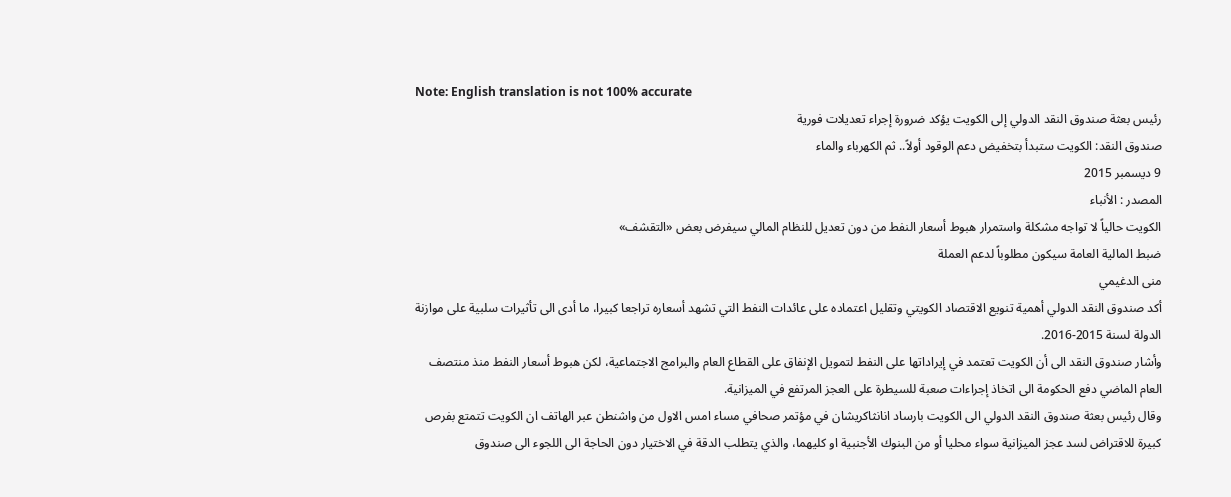Note: English translation is not 100% accurate
رئيس بعثة صندوق النقد الدولي إلى الكويت يؤكد ضرورة إجراء تعديلات فورية
صندوق النقد: الكويت ستبدأ بتخفيض دعم الوقود أولاً.. ثم الكهرباء والماء
9 ديسمبر 2015
المصدر : الأنباء
الكويت حالياً لا تواجه مشكلة واستمرار هبوط أسعار النفط من دون تعديل للنظام المالي سيفرض بعض «التقشف»
ضبط المالية العامة سيكون مطلوباً لدعم العملة
منى الدغيمي
أكد صندوق النقد الدولي أهمية تنويع الاقتصاد الكويتي وتقليل اعتماده على عائدات النفط التي تشهد أسعاره تراجعا كبيرا، ما أدى الى تأثيرات سلبية على موازنة الدولة لسنة 2015-2016.
وأشار صندوق النقد الى أن الكويت تعتمد في إيراداتها على النفط لتمويل الإنفاق على القطاع العام والبرامج الاجتماعية، لكن هبوط أسعار النفط منذ منتصف العام الماضي دفع الحكومة الى اتخاذ إجراءات صعبة للسيطرة على العجز المرتفع في الميزانية.
وقال رئيس بعثة صندوق النقد الدولي الى الكويت بارساد انانثاكريشان في مؤتمر صحافي مساء امس الاول من واشنطن عبر الهاتف ان الكويت تتمتع بفرص كبيرة للاقتراض لسد عجز الميزانية سواء محليا أو من البنوك الأجنبية او كليهما، والذي يتطلب الدقة في الاختيار دون الحاجة الى اللجوء الى صندوق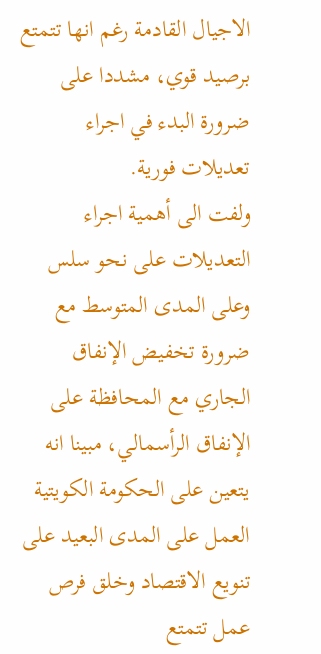الاجيال القادمة رغم انها تتمتع برصيد قوي، مشددا على ضرورة البدء في اجراء تعديلات فورية.
ولفت الى أهمية اجراء التعديلات على نحو سلس وعلى المدى المتوسط مع ضرورة تخفيض الإنفاق الجاري مع المحافظة على الإنفاق الرأسمالي، مبينا انه يتعين على الحكومة الكويتية العمل على المدى البعيد على تنويع الاقتصاد وخلق فرص عمل تتمتع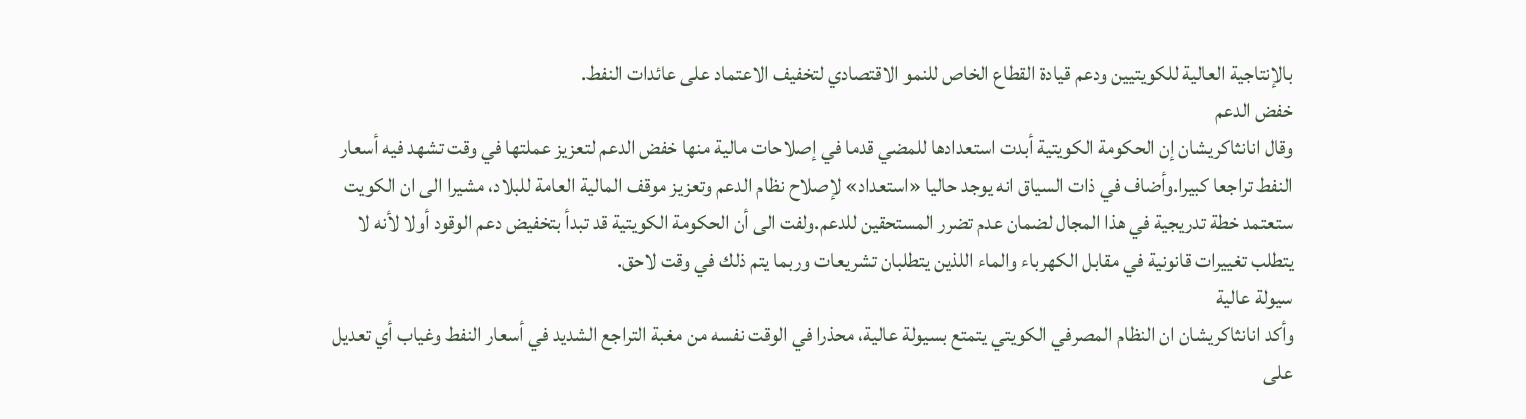بالإنتاجية العالية للكويتيين ودعم قيادة القطاع الخاص للنمو الاقتصادي لتخفيف الاعتماد على عائدات النفط.
خفض الدعم
وقال انانثاكريشان إن الحكومة الكويتية أبدت استعدادها للمضي قدما في إصلاحات مالية منها خفض الدعم لتعزيز عملتها في وقت تشهد فيه أسعار النفط تراجعا كبيرا.وأضاف في ذات السياق انه يوجد حاليا «استعداد» لإصلاح نظام الدعم وتعزيز موقف المالية العامة للبلاد، مشيرا الى ان الكويت ستعتمد خطة تدريجية في هذا المجال لضمان عدم تضرر المستحقين للدعم.ولفت الى أن الحكومة الكويتية قد تبدأ بتخفيض دعم الوقود أولا لأنه لا يتطلب تغييرات قانونية في مقابل الكهرباء والماء اللذين يتطلبان تشريعات وربما يتم ذلك في وقت لاحق.
سيولة عالية
وأكد انانثاكريشان ان النظام المصرفي الكويتي يتمتع بسيولة عالية، محذرا في الوقت نفسه من مغبة التراجع الشديد في أسعار النفط وغياب أي تعديل على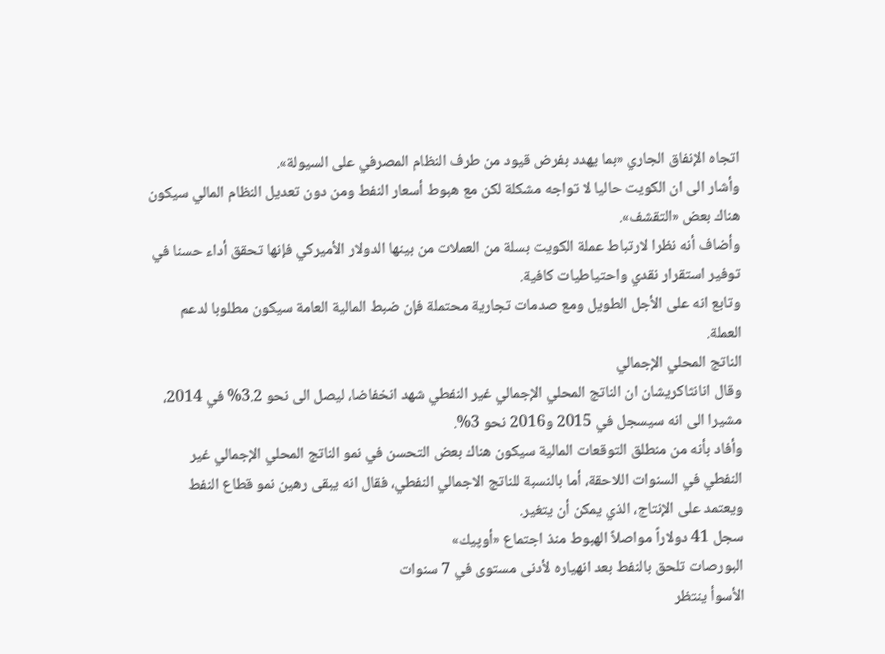اتجاه الإنفاق الجاري «بما يهدد بفرض قيود من طرف النظام المصرفي على السيولة».
وأشار الى ان الكويت حاليا لا تواجه مشكلة لكن مع هبوط أسعار النفط ومن دون تعديل النظام المالي سيكون هناك بعض «التقشف».
وأضاف أنه نظرا لارتباط عملة الكويت بسلة من العملات من بينها الدولار الأميركي فإنها تحقق أداء حسنا في توفير استقرار نقدي واحتياطيات كافية.
وتابع انه على الأجل الطويل ومع صدمات تجارية محتملة فإن ضبط المالية العامة سيكون مطلوبا لدعم العملة.
الناتج المحلي الإجمالي
وقال انانثاكريشان ان الناتج المحلي الإجمالي غير النفطي شهد انخفاضا، ليصل الى نحو 3.2% في 2014، مشيرا الى انه سيسجل في 2015 و2016 نحو 3%.
وأفاد بأنه من منطلق التوقعات المالية سيكون هناك بعض التحسن في نمو الناتج المحلي الإجمالي غير النفطي في السنوات اللاحقة، أما بالنسبة للناتج الاجمالي النفطي، فقال انه يبقى رهين نمو قطاع النفط ويعتمد على الإنتاج، الذي يمكن أن يتغير.
سجل 41 دولاراً مواصلاً الهبوط منذ اجتماع «أوپيك»
البورصات تلحق بالنفط بعد انهياره لأدنى مستوى في 7 سنوات
الأسوأ ينتظر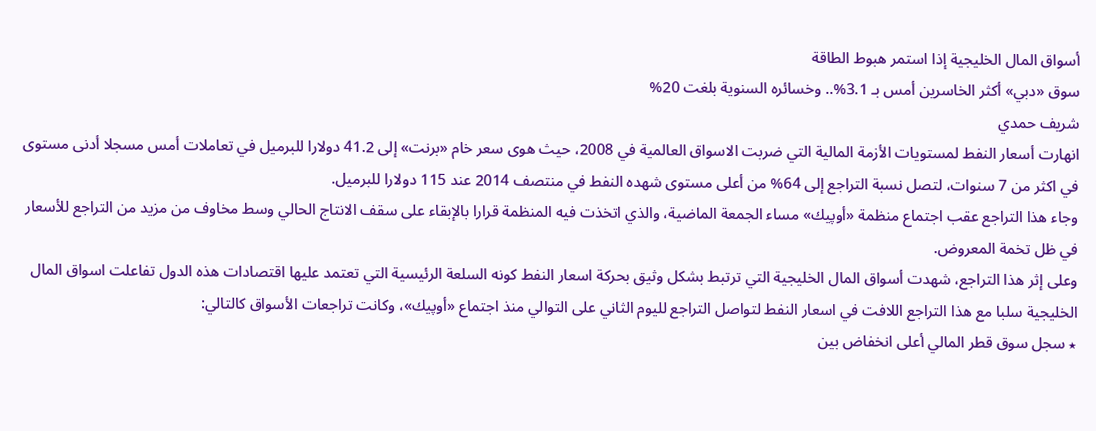أسواق المال الخليجية إذا استمر هبوط الطاقة
سوق «دبي» أكثر الخاسرين أمس بـ 3.1%.. وخسائره السنوية بلغت 20%
شريف حمدي
انهارت أسعار النفط لمستويات الأزمة المالية التي ضربت الاسواق العالمية في 2008، حيث هوى سعر خام «برنت» إلى 41.2 دولارا للبرميل في تعاملات أمس مسجلا أدنى مستوى في اكثر من 7 سنوات، لتصل نسبة التراجع إلى 64% من أعلى مستوى شهده النفط في منتصف 2014 عند 115 دولارا للبرميل.
وجاء هذا التراجع عقب اجتماع منظمة «أوپيك» مساء الجمعة الماضية، والذي اتخذت فيه المنظمة قرارا بالإبقاء على سقف الانتاج الحالي وسط مخاوف من مزيد من التراجع للأسعار في ظل تخمة المعروض.
وعلى إثر هذا التراجع، شهدت أسواق المال الخليجية التي ترتبط بشكل وثيق بحركة اسعار النفط كونه السلعة الرئيسية التي تعتمد عليها اقتصادات هذه الدول تفاعلت اسواق المال الخليجية سلبا مع هذا التراجع اللافت في اسعار النفط لتواصل التراجع لليوم الثاني على التوالي منذ اجتماع «أوپيك»، وكانت تراجعات الأسواق كالتالي:
٭ سجل سوق قطر المالي أعلى انخفاض بين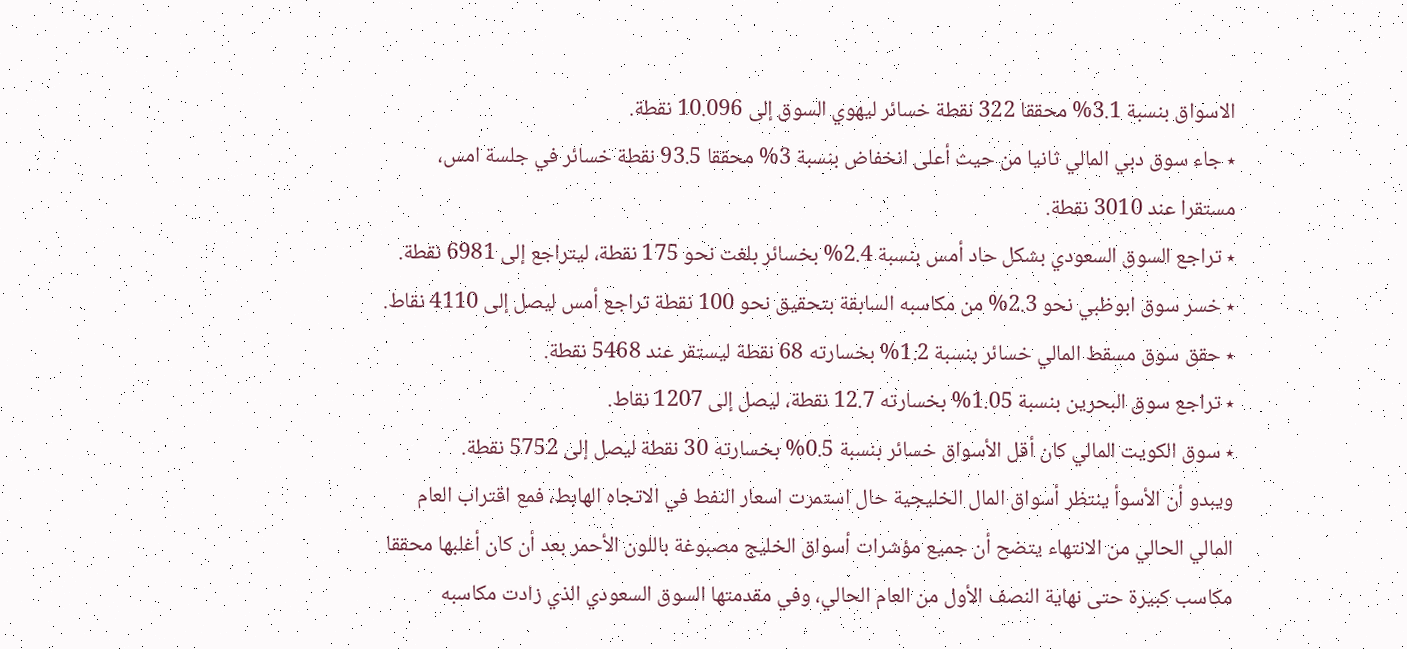الاسواق بنسبة 3.1% محققا 322 نقطة خسائر ليهوي السوق إلى 10.096 نقطة.
٭ جاء سوق دبي المالي ثانيا من حيث أعلى انخفاض بنسبة 3% محققا 93.5 نقطة خسائر في جلسة امس، مستقرا عند 3010 نقطة.
٭ تراجع السوق السعودي بشكل حاد أمس بنسبة 2.4% بخسائر بلغت نحو 175 نقطة، ليتراجع إلى 6981 نقطة.
٭ خسر سوق ابوظبي نحو 2.3% من مكاسبه السابقة بتحقيق نحو 100 نقطة تراجع أمس ليصل إلى 4110 نقاط.
٭ حقق سوق مسقط المالي خسائر بنسبة 1.2% بخسارته 68 نقطة ليستقر عند 5468 نقطة.
٭ تراجع سوق البحرين بنسبة 1.05% بخسارته 12.7 نقطة، ليصل إلى 1207 نقاط.
٭ سوق الكويت المالي كان أقل الأسواق خسائر بنسبة 0.5% بخسارته 30 نقطة ليصل إلى 5752 نقطة.
ويبدو أن الأسوأ ينتظر أسواق المال الخليجية حال استمرت اسعار النفط في الاتجاه الهابط، فمع اقتراب العام المالي الحالي من الانتهاء يتضح أن جميع مؤشرات أسواق الخليج مصبوغة باللون الأحمر بعد أن كان أغلبها محققا مكاسب كبيرة حتى نهاية النصف الأول من العام الحالي، وفي مقدمتها السوق السعودي الذي زادت مكاسبه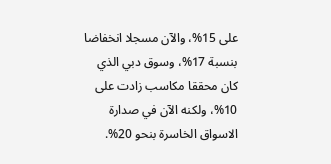على 15%، والآن مسجلا انخفاضا بنسبة 17%، وسوق دبي الذي كان محققا مكاسب زادت على 10%، ولكنه الآن في صدارة الاسواق الخاسرة بنحو 20%.